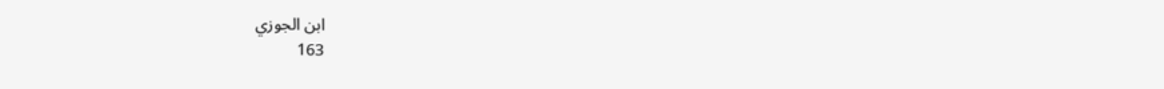ابن الجوزي
163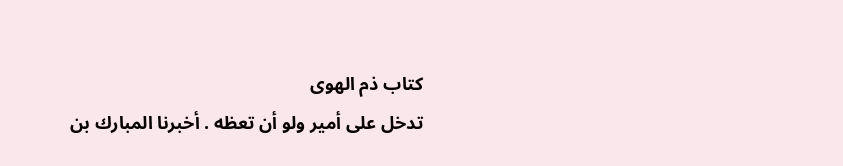كتاب ذم الهوى
تدخل على أمير ولو أن تعظه . أخبرنا المبارك بن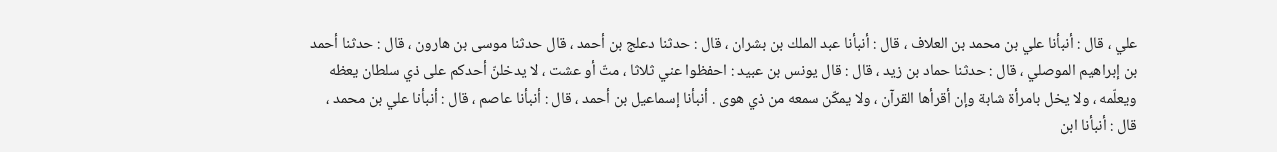علي ، قال : أنبأنا علي بن محمد بن العلاف ، قال : أنبأنا عبد الملك بن بشران ، قال : حدثنا دعلج بن أحمد ، قال حدثنا موسى بن هارون ، قال : حدثنا أحمد بن إبراهيم الموصلي ، قال : حدثنا حماد بن زيد ، قال : قال يونس بن عبيد : احفظوا عني ثلاثا ، متّ أو عشت ، لا يدخلنّ أحدكم على ذي سلطان يعظه ويعلّمه ، ولا يخل بامرأة شابة وإن أقرأها القرآن ، ولا يمكّن سمعه من ذي هوى . أنبأنا إسماعيل بن أحمد ، قال : أنبأنا عاصم ، قال : أنبأنا علي بن محمد ، قال : أنبأنا ابن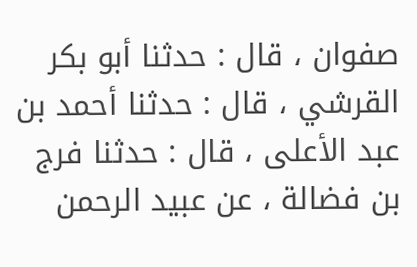صفوان ، قال : حدثنا أبو بكر القرشي ، قال : حدثنا أحمد بن عبد الأعلى ، قال : حدثنا فرج بن فضالة ، عن عبيد الرحمن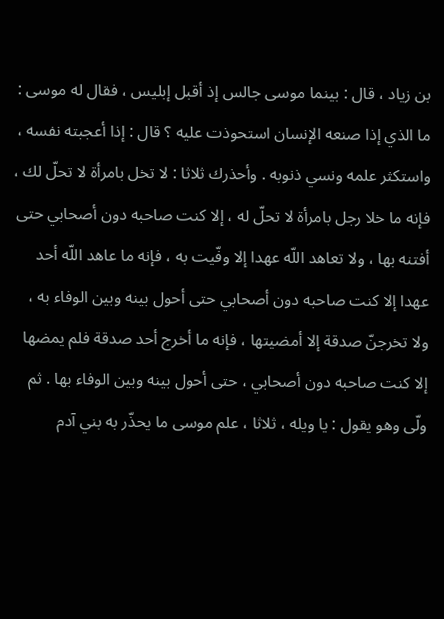بن زياد ، قال : بينما موسى جالس إذ أقبل إبليس ، فقال له موسى : ما الذي إذا صنعه الإنسان استحوذت عليه ؟ قال : إذا أعجبته نفسه ، واستكثر علمه ونسي ذنوبه . وأحذرك ثلاثا : لا تخل بامرأة لا تحلّ لك ، فإنه ما خلا رجل بامرأة لا تحلّ له ، إلا كنت صاحبه دون أصحابي حتى أفتنه بها ، ولا تعاهد اللّه عهدا إلا وفّيت به ، فإنه ما عاهد اللّه أحد عهدا إلا كنت صاحبه دون أصحابي حتى أحول بينه وبين الوفاء به ، ولا تخرجنّ صدقة إلا أمضيتها ، فإنه ما أخرج أحد صدقة فلم يمضها إلا كنت صاحبه دون أصحابي ، حتى أحول بينه وبين الوفاء بها . ثم ولّى وهو يقول : يا ويله ، ثلاثا ، علم موسى ما يحذّر به بني آدم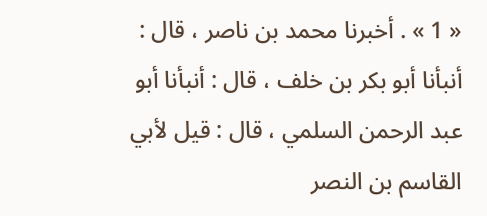« 1 » . أخبرنا محمد بن ناصر ، قال : أنبأنا أبو بكر بن خلف ، قال : أنبأنا أبو عبد الرحمن السلمي ، قال : قيل لأبي القاسم بن النصر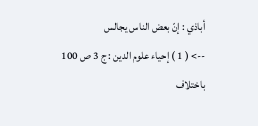أباذي : إنّ بعض الناس يجالس
--> ( 1 ) إحياء علوم الدين : ج 3 ص 100 باختلاف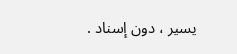يسير ، دون إسناد .